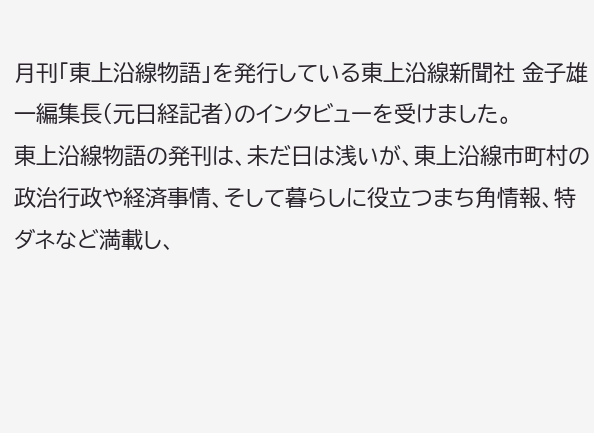月刊「東上沿線物語」を発行している東上沿線新聞社 金子雄一編集長(元日経記者)のインタビューを受けました。
東上沿線物語の発刊は、未だ日は浅いが、東上沿線市町村の政治行政や経済事情、そして暮らしに役立つまち角情報、特ダネなど満載し、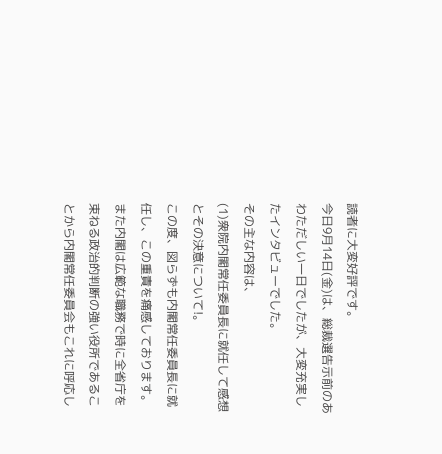読者に大変好評です。
今日9月14日(金)は、総裁選告示前のあわただしい一日でしたが、大変充実したインタビューでした。
その主な内容は、
(1)衆院内閣常任委員長に就任して感想とその決意について!。
この度、図らずも内閣常任委員長に就任し、この重責を痛感しております。
また内閣は広範な職務で時に全省庁を束ねる政治的判断の強い役所であることから内閣常任委員会もこれに呼応し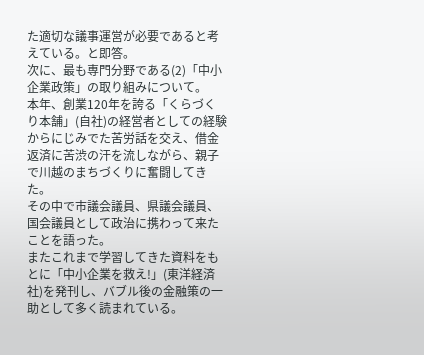た適切な議事運営が必要であると考えている。と即答。
次に、最も専門分野である(2)「中小企業政策」の取り組みについて。
本年、創業120年を誇る「くらづくり本舗」(自社)の経営者としての経験からにじみでた苦労話を交え、借金返済に苦渋の汗を流しながら、親子で川越のまちづくりに奮闘してきた。
その中で市議会議員、県議会議員、国会議員として政治に携わって来たことを語った。
またこれまで学習してきた資料をもとに「中小企業を救え!」(東洋経済社)を発刊し、バブル後の金融策の一助として多く読まれている。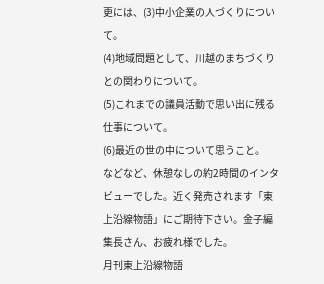更には、(3)中小企業の人づくりについて。
(4)地域問題として、川越のまちづくりとの関わりについて。
(5)これまでの議員活動で思い出に残る仕事について。
(6)最近の世の中について思うこと。
などなど、休憩なしの約2時間のインタビューでした。近く発売されます「東上沿線物語」にご期待下さい。金子編集長さん、お疲れ様でした。
月刊東上沿線物語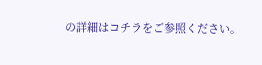の詳細はコチラをご参照ください。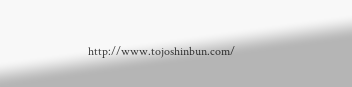http://www.tojoshinbun.com/